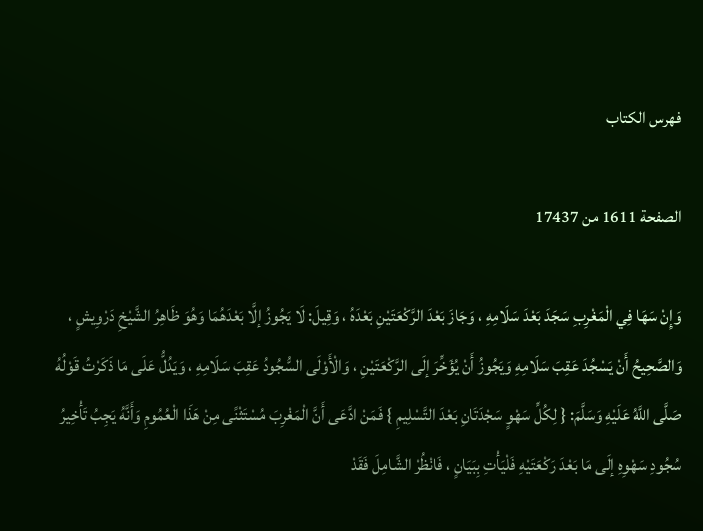فهرس الكتاب

الصفحة 1611 من 17437

وَإِنْ سَهَا فِي الْمَغْرِبِ سَجَدَ بَعْدَ سَلَامِهِ ، وَجَازَ بَعْدَ الرَّكْعَتَيْنِ بَعْدَهُ ، وَقِيلَ: لَا يَجُوزُ إلَّا بَعْدَهُمَا وَهُوَ ظَاهِرُ الشَّيْخِ دَرْوِيشٍ ، وَالصَّحِيحُ أَنْ يَسْجُدَ عَقِبَ سَلَامِهِ وَيَجُوزُ أَنْ يُؤَخِّرَ إلَى الرَّكْعَتَيْنِ ، وَالْأَوْلَى السُّجُودُ عَقِبَ سَلَامِهِ ، وَيَدُلُّ عَلَى مَا ذَكَرْتُ قَوْلُهُ صَلَّى اللَّهُ عَلَيْهِ وَسَلَّمَ: { لِكُلِّ سَهْوٍ سَجْدَتَانِ بَعْدَ التَّسْلِيمِ } فَمَنْ ادَّعَى أَنَّ الْمَغْرِبَ مُسْتَثْنًى مِنْ هَذَا الْعُمُومِ وَأَنَّهُ يَجِبُ تَأْخِيرُ سُجُودِ سَهْوِهِ إلَى مَا بَعْدَ رَكْعَتَيْهِ فَلْيَأْتِ بِبَيَانٍ ، فَانْظُرْ الشَّامِلَ فَقَدْ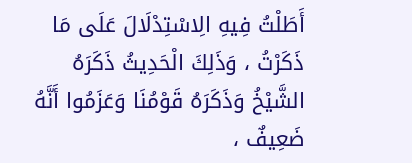أَطَلْتُ فِيهِ الِاسْتِدْلَالَ عَلَى مَا ذَكَرْتُ ، وَذَلِكَ الْحَدِيثُ ذَكَرَهُ الشَّيْخُ وَذَكَرَهُ قَوْمُنَا وَعَزَمُوا أَنَّهُ ضَعِيفٌ ،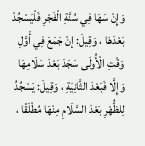وَإِنْ سَهَا فِي سُنَّةِ الْفَجْرِ فَلْيَسْجُدْ بَعْدَهَا ، وَقِيلَ: إنْ جَمَعَ فِي أَوَّلِ وَقْتِ الْأُولَى سَجَدَ بَعْدَ سَلَامِهَا وَإِلَّا فَبَعْدَ الثَّانِيَةِ ، وَقِيلَ: يَسْجُدُ لِلظُّهْرِ بَعْدَ السَّلَامِ مِنْهَا مُطْلَقًا ،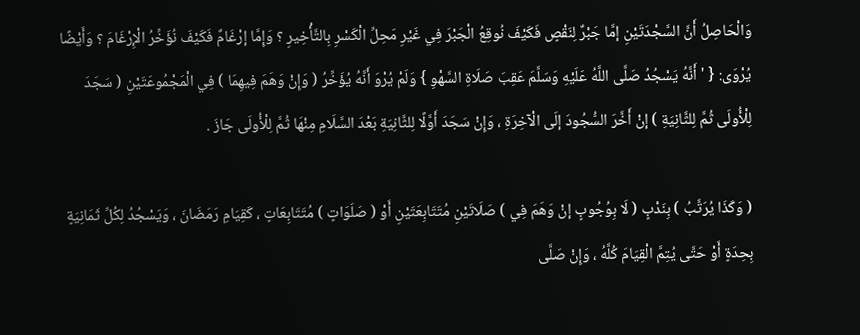وَالْحَاصِلُ أَنَّ السَّجْدَتَيْنِ إمَّا جَبْرٌ لِنَقْصٍ فَكَيْفَ نُوقِعُ الْجَبْرَ فِي غَيْرِ مَحِلِّ الْكَسْرِ بِالتَّأْخِيرِ ؟ وَإِمَّا إرْغَامٌ فَكَيْفَ نُؤَخِّرُ الْإِرْغَامَ ؟ وَأَيْضًا يُرْوَى: { ' أَنَّهُ يَسْجُدُ صَلَّى اللَّهُ عَلَيْهِ وَسَلَّمَ عَقِبَ صَلَاةِ السَّهْوِ } وَلَمْ يُرْوَ أَنَّهُ يُؤَخِّرُ ( وَإِنْ وَهَمَ فِيهِمَا ) فِي الْمَجْمُوعَتَيْنِ ( سَجَدَ لِلْأُولَى ثُمَّ لِلثَّانِيَةِ ) إنْ أَخَّرَ السُّجُودَ إلَى الْآخِرَةِ ، وَإِنْ سَجَدَ أَوَّلًا لِلثَّانِيَةِ بَعْدَ السَّلَامِ مِنْهَا ثُمَّ لِلْأُولَى جَازَ .

( وَكَذَا يُرَتَّبُ ) بِنَدْبٍ ( لَا بِوُجُوبٍ إنْ وَهَمَ فِي ) صَلَاتَيْنِ مُتَتَابِعَتَيْنِ أَوْ ( صَلَوَاتٍ ) مُتَتَابِعَاتٍ ، كَقِيَامِ رَمَضَانَ ، وَيَسْجُدُ لِكُلِّ ثَمَانِيَةٍ بِحِدَةٍ أَوْ حَتَّى يُتِمَّ الْقِيَامَ كُلَّهُ ، وَإِنْ صَلَّى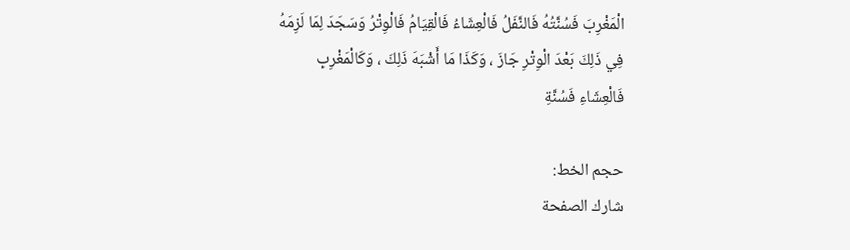الْمَغْرِبَ فَسُنَّتُهُ فَالنَّفَلُ فَالْعِشَاءُ فَالْقِيَامُ فَالْوِتْرُ وَسَجَدَ لِمَا لَزِمَهُ فِي ذَلِكَ بَعْدَ الْوِتْرِ جَازَ ، وَكَذَا مَا أَشْبَهَ ذَلِكَ ، وَكَالْمَغْرِبِ فَالْعِشَاءِ فَسُنَّةِ

حجم الخط:
شارك الصفحة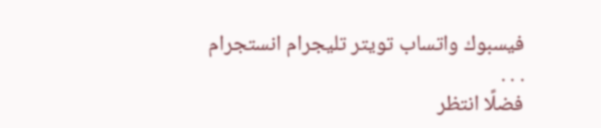فيسبوك واتساب تويتر تليجرام انستجرام
. . .
فضلًا انتظر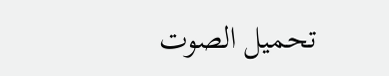تحميل الصوت